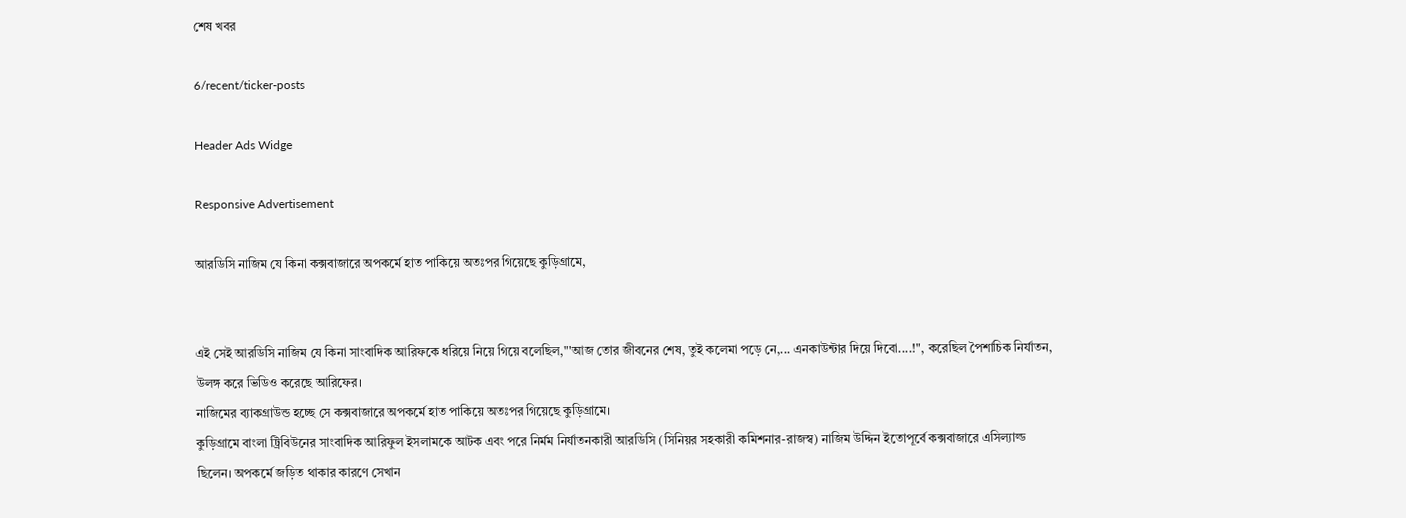শেষ খবর

6/recent/ticker-posts

Header Ads Widge

Responsive Advertisement

আরডিসি নাজিম যে কিনা কক্সবাজারে অপকর্মে হাত পাকিয়ে অতঃপর গিয়েছে কুড়িগ্রামে,


এই সেই আরডিসি নাজিম যে কিনা সাংবাদিক আরিফকে ধরিয়ে নিয়ে গিয়ে বলেছিল,"'আজ তোর জীবনের শেষ, তুই কলেমা পড়ে নে,... এনকাউন্টার দিয়ে দিবো....!", করেছিল পৈশাচিক নির্যাতন, উলঙ্গ করে ভিডিও করেছে আরিফের।
নাজিমের ব্যাকগ্ৰাউন্ড হচ্ছে সে কক্সবাজারে অপকর্মে হাত পাকিয়ে অতঃপর গিয়েছে কুড়িগ্রামে।
কুড়িগ্রামে বাংলা ট্রিবিউনের সাংবাদিক আরিফুল ইসলামকে আটক এবং পরে নির্মম নির্যাতনকারী আরডিসি (সিনিয়র সহকারী কমিশনার-রাজস্ব) নাজিম উদ্দিন ইতোপূর্বে কক্সবাজারে এসিল্যাল্ড ছিলেন। অপকর্মে জড়িত থাকার কারণে সেখান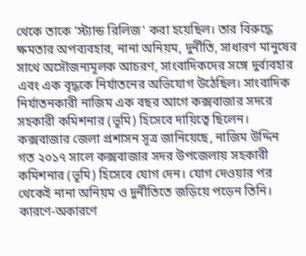থেকে তাকে 'স্ট্যান্ড রিলিজ' করা হয়েছিল। তার বিরুদ্ধে ক্ষমতার অপব্যবহার, নানা অনিয়ম, দুর্নীতি, সাধারণ মানুষের সাথে অসৌজন্যমূলক আচরণ, সাংবাদিকদের সঙ্গে দুর্ব্যবহার এবং এক বৃদ্ধকে নির্যাতনের অভিযোগ উঠেছিল। সাংবাদিক নির্যাতনকারী নাজিম এক বছর আগে কক্সবাজার সদরে সহকারী কমিশনার (ভূমি) হিসেবে দায়িত্বে ছিলেন।
কক্সবাজার জেলা প্রশাসন সূত্র জানিয়েছে, নাজিম উদ্দিন গত ২০১৭ সালে কক্সবাজার সদর উপজেলায় সহকারী কমিশনার (ভূমি) হিসেবে যোগ দেন। যোগ দেওয়ার পর থেকেই নানা অনিয়ম ও দুর্নীতিতে জড়িয়ে পড়েন তিনি। কারণে-অকারণে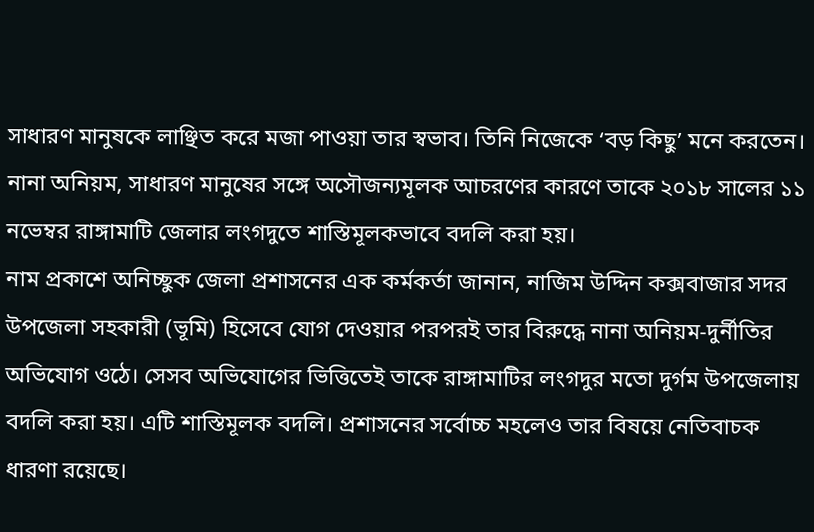সাধারণ মানুষকে লাঞ্ছিত করে মজা পাওয়া তার স্বভাব। তিনি নিজেকে ‘বড় কিছু’ মনে করতেন। নানা অনিয়ম, সাধারণ মানুষের সঙ্গে অসৌজন্যমূলক আচরণের কারণে তাকে ২০১৮ সালের ১১ নভেম্বর রাঙ্গামাটি জেলার লংগদুতে শাস্তিমূলকভাবে বদলি করা হয়।
নাম প্রকাশে অনিচ্ছুক জেলা প্রশাসনের এক কর্মকর্তা জানান, নাজিম উদ্দিন কক্সবাজার সদর উপজেলা সহকারী (ভূমি) হিসেবে যোগ দেওয়ার পরপরই তার বিরুদ্ধে নানা অনিয়ম-দুর্নীতির অভিযোগ ওঠে। সেসব অভিযোগের ভিত্তিতেই তাকে রাঙ্গামাটির লংগদুর মতো দুর্গম উপজেলায় বদলি করা হয়। এটি শাস্তিমূলক বদলি। প্রশাসনের সর্বোচ্চ মহলেও তার বিষয়ে নেতিবাচক ধারণা রয়েছে।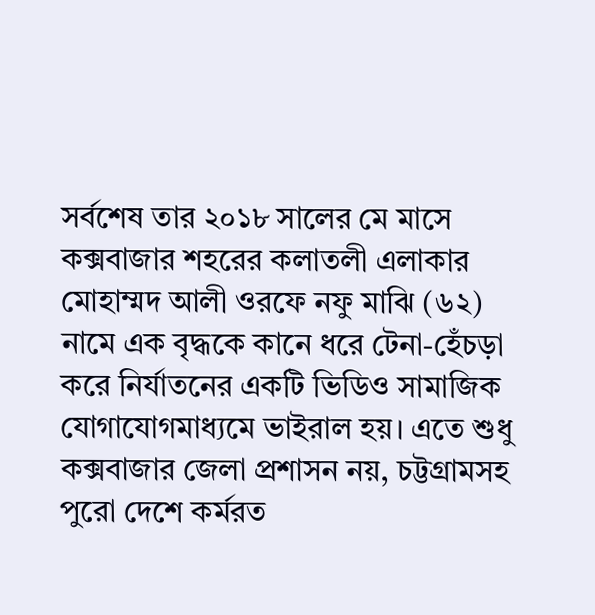সর্বশেষ তার ২০১৮ সালের মে মাসে কক্সবাজার শহরের কলাতলী এলাকার মোহাম্মদ আলী ওরফে নফু মাঝি (৬২) নামে এক বৃদ্ধকে কানে ধরে টেনা-হেঁচড়া করে নির্যাতনের একটি ভিডিও সামাজিক যোগাযোগমাধ্যমে ভাইরাল হয়। এতে শুধু কক্সবাজার জেলা প্রশাসন নয়, চট্টগ্রামসহ পুরো দেশে কর্মরত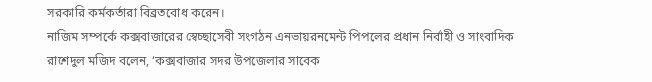সরকারি কর্মকর্তারা বিব্রতবোধ করেন।
নাজিম সম্পর্কে কক্সবাজারের স্বেচ্ছাসেবী সংগঠন এনভায়রনমেন্ট পিপলের প্রধান নির্বাহী ও সাংবাদিক রাশেদুল মজিদ বলেন, ‘কক্সবাজার সদর উপজেলার সাবেক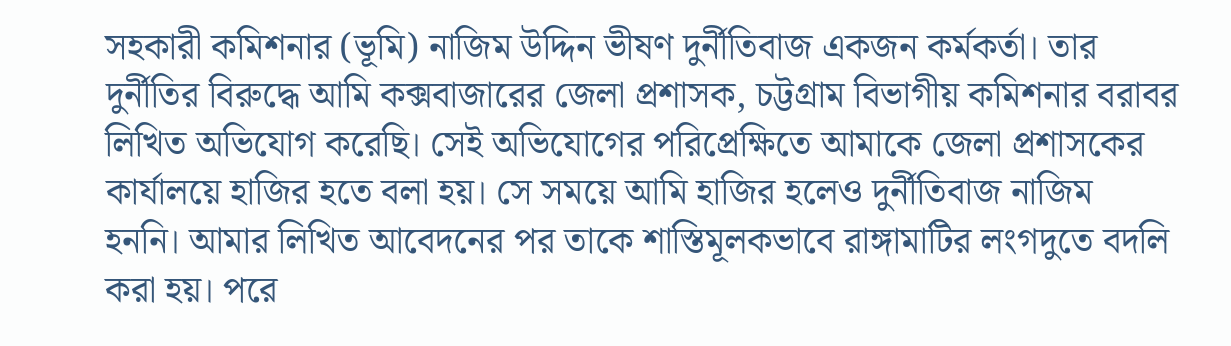সহকারী কমিশনার (ভূমি) নাজিম উদ্দিন ভীষণ দুর্নীতিবাজ একজন কর্মকর্তা। তার দুর্নীতির বিরুদ্ধে আমি কক্সবাজারের জেলা প্রশাসক, চট্টগ্রাম বিভাগীয় কমিশনার বরাবর লিখিত অভিযোগ করেছি। সেই অভিযোগের পরিপ্রেক্ষিতে আমাকে জেলা প্রশাসকের কার্যালয়ে হাজির হতে বলা হয়। সে সময়ে আমি হাজির হলেও দুর্নীতিবাজ নাজিম হননি। আমার লিখিত আবেদনের পর তাকে শাস্তিমূলকভাবে রাঙ্গামাটির লংগদুতে বদলি করা হয়। পরে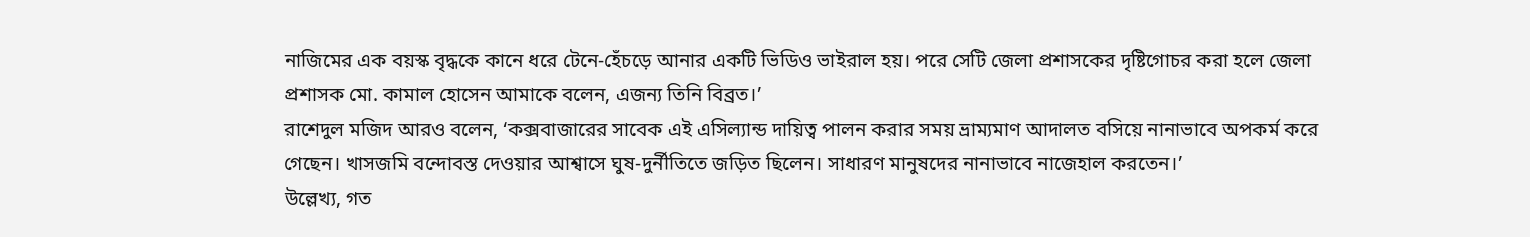নাজিমের এক বয়স্ক বৃদ্ধকে কানে ধরে টেনে-হেঁচড়ে আনার একটি ভিডিও ভাইরাল হয়। পরে সেটি জেলা প্রশাসকের দৃষ্টিগোচর করা হলে জেলা প্রশাসক মো. কামাল হোসেন আমাকে বলেন, এজন্য তিনি বিব্রত।’
রাশেদুল মজিদ আরও বলেন, ‘কক্সবাজারের সাবেক এই এসিল্যান্ড দায়িত্ব পালন করার সময় ভ্রাম্যমাণ আদালত বসিয়ে নানাভাবে অপকর্ম করে গেছেন। খাসজমি বন্দোবস্ত দেওয়ার আশ্বাসে ঘুষ-দুর্নীতিতে জড়িত ছিলেন। সাধারণ মানুষদের নানাভাবে নাজেহাল করতেন।’
উল্লেখ্য, গত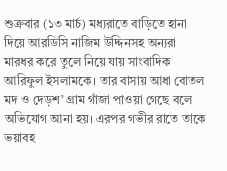শুক্রবার (১৩ মার্চ) মধ্যরাতে বাড়িতে হানা দিয়ে আরডিসি নাজিম উদ্দিনসহ অন্যরা মারধর করে তুলে নিয়ে যায় সাংবাদিক আরিফুল ইসলামকে। তার বাসায় আধা বোতল মদ ও দেড়শ’ গ্রাম গাঁজা পাওয়া গেছে বলে অভিযোগ আনা হয়। এরপর গভীর রাতে তাকে ভয়াবহ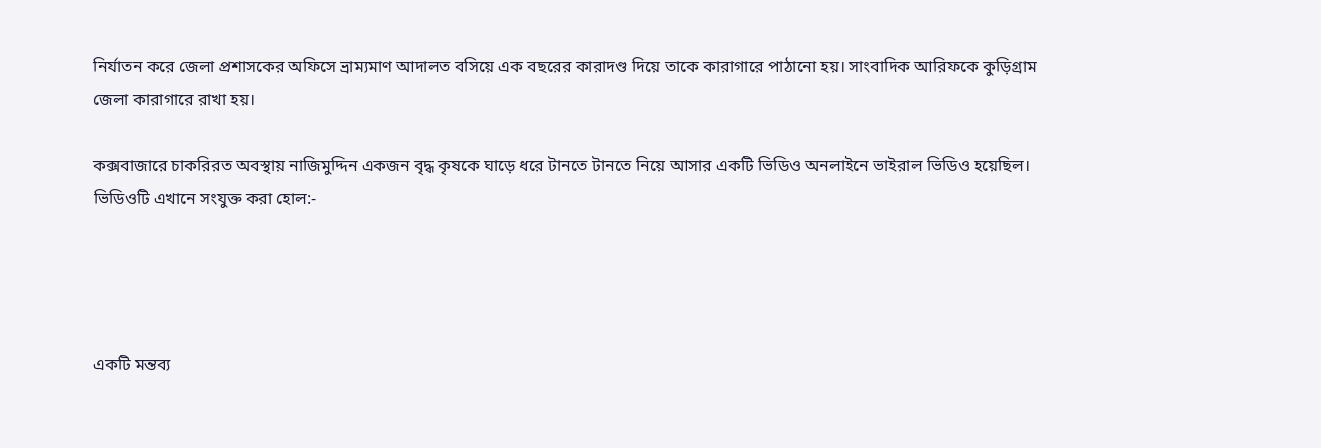নির্যাতন করে জেলা প্রশাসকের অফিসে ভ্রাম্যমাণ আদালত বসিয়ে এক বছরের কারাদণ্ড দিয়ে তাকে কারাগারে পাঠানো হয়। সাংবাদিক আরিফকে কুড়িগ্রাম জেলা কারাগারে রাখা হয়।

কক্সবাজারে চাকরিরত অবস্থায় নাজিমুদ্দিন একজন বৃদ্ধ কৃষকে ঘাড়ে ধরে টানতে টানতে নিয়ে আসার একটি ভিডিও অনলাইনে ভাইরাল ভিডিও হয়েছিল। ভিডিওটি এখানে সংযুক্ত করা হোল:-




একটি মন্তব্য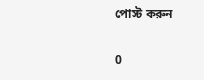পোস্ট করুন

0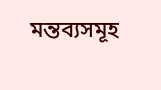মন্তব্যসমূহ